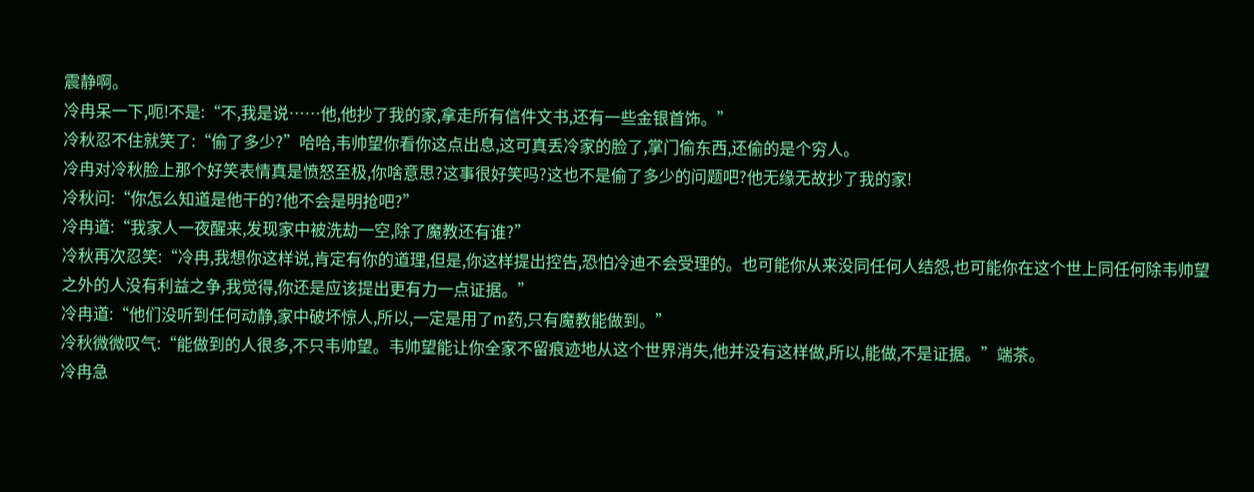震静啊。
冷冉呆一下,呃!不是:“不,我是说……他,他抄了我的家,拿走所有信件文书,还有一些金银首饰。”
冷秋忍不住就笑了:“偷了多少?”哈哈,韦帅望你看你这点出息,这可真丢冷家的脸了,掌门偷东西,还偷的是个穷人。
冷冉对冷秋脸上那个好笑表情真是愤怒至极,你啥意思?这事很好笑吗?这也不是偷了多少的问题吧?他无缘无故抄了我的家!
冷秋问:“你怎么知道是他干的?他不会是明抢吧?”
冷冉道:“我家人一夜醒来,发现家中被洗劫一空,除了魔教还有谁?”
冷秋再次忍笑:“冷冉,我想你这样说,肯定有你的道理,但是,你这样提出控告,恐怕冷迪不会受理的。也可能你从来没同任何人结怨,也可能你在这个世上同任何除韦帅望之外的人没有利益之争,我觉得,你还是应该提出更有力一点证据。”
冷冉道:“他们没听到任何动静,家中破坏惊人,所以,一定是用了m药,只有魔教能做到。”
冷秋微微叹气:“能做到的人很多,不只韦帅望。韦帅望能让你全家不留痕迹地从这个世界消失,他并没有这样做,所以,能做,不是证据。”端茶。
冷冉急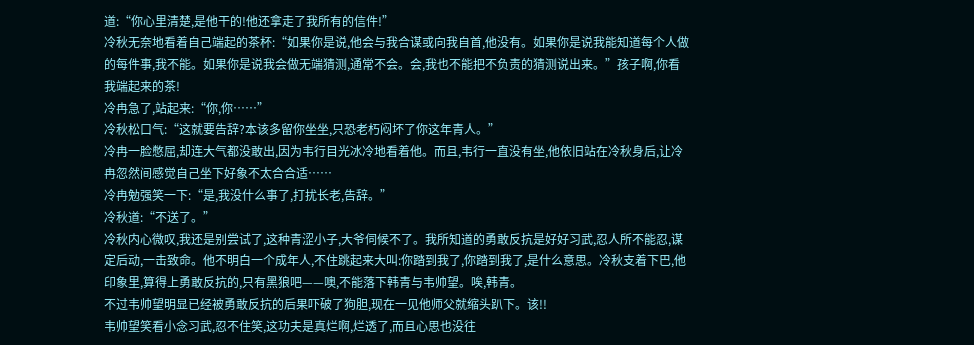道:“你心里清楚,是他干的!他还拿走了我所有的信件!”
冷秋无奈地看着自己端起的茶杯:“如果你是说,他会与我合谋或向我自首,他没有。如果你是说我能知道每个人做的每件事,我不能。如果你是说我会做无端猜测,通常不会。会,我也不能把不负责的猜测说出来。”孩子啊,你看我端起来的茶!
冷冉急了,站起来:“你,你……”
冷秋松口气:“这就要告辞?本该多留你坐坐,只恐老朽闷坏了你这年青人。”
冷冉一脸憋屈,却连大气都没敢出,因为韦行目光冰冷地看着他。而且,韦行一直没有坐,他依旧站在冷秋身后,让冷冉忽然间感觉自己坐下好象不太合合适……
冷冉勉强笑一下:“是,我没什么事了,打扰长老,告辞。”
冷秋道:“不送了。”
冷秋内心微叹,我还是别尝试了,这种青涩小子,大爷伺候不了。我所知道的勇敢反抗是好好习武,忍人所不能忍,谋定后动,一击致命。他不明白一个成年人,不住跳起来大叫:你踏到我了,你踏到我了,是什么意思。冷秋支着下巴,他印象里,算得上勇敢反抗的,只有黑狼吧——噢,不能落下韩青与韦帅望。唉,韩青。
不过韦帅望明显已经被勇敢反抗的后果吓破了狗胆,现在一见他师父就缩头趴下。该!!
韦帅望笑看小念习武,忍不住笑,这功夫是真烂啊,烂透了,而且心思也没往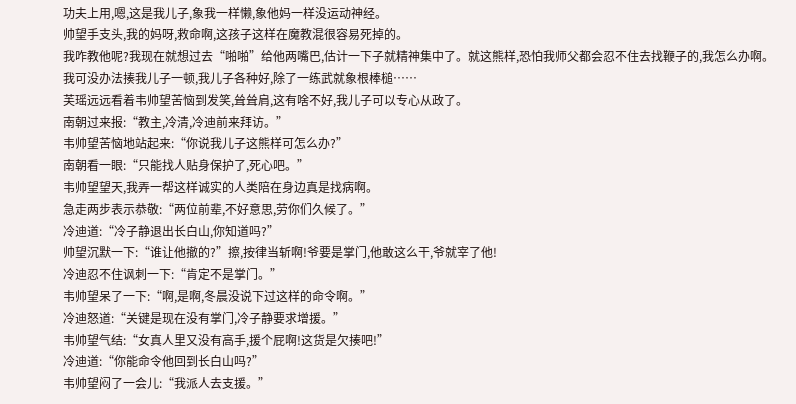功夫上用,嗯,这是我儿子,象我一样懒,象他妈一样没运动神经。
帅望手支头,我的妈呀,救命啊,这孩子这样在魔教混很容易死掉的。
我咋教他呢?我现在就想过去“啪啪”给他两嘴巴,估计一下子就精神集中了。就这熊样,恐怕我师父都会忍不住去找鞭子的,我怎么办啊。我可没办法揍我儿子一顿,我儿子各种好,除了一练武就象根棒槌……
芙瑶远远看着韦帅望苦恼到发笑,耸耸肩,这有啥不好,我儿子可以专心从政了。
南朝过来报:“教主,冷清,冷迪前来拜访。”
韦帅望苦恼地站起来:“你说我儿子这熊样可怎么办?”
南朝看一眼:“只能找人贴身保护了,死心吧。”
韦帅望望天,我弄一帮这样诚实的人类陪在身边真是找病啊。
急走两步表示恭敬:“两位前辈,不好意思,劳你们久候了。”
冷迪道:“冷子静退出长白山,你知道吗?”
帅望沉默一下:“谁让他撤的?”擦,按律当斩啊!爷要是掌门,他敢这么干,爷就宰了他!
冷迪忍不住讽刺一下:“肯定不是掌门。”
韦帅望呆了一下:“啊,是啊,冬晨没说下过这样的命令啊。”
冷迪怒道:“关键是现在没有掌门,冷子静要求增援。”
韦帅望气结:“女真人里又没有高手,援个屁啊!这货是欠揍吧!”
冷迪道:“你能命令他回到长白山吗?”
韦帅望闷了一会儿:“我派人去支援。”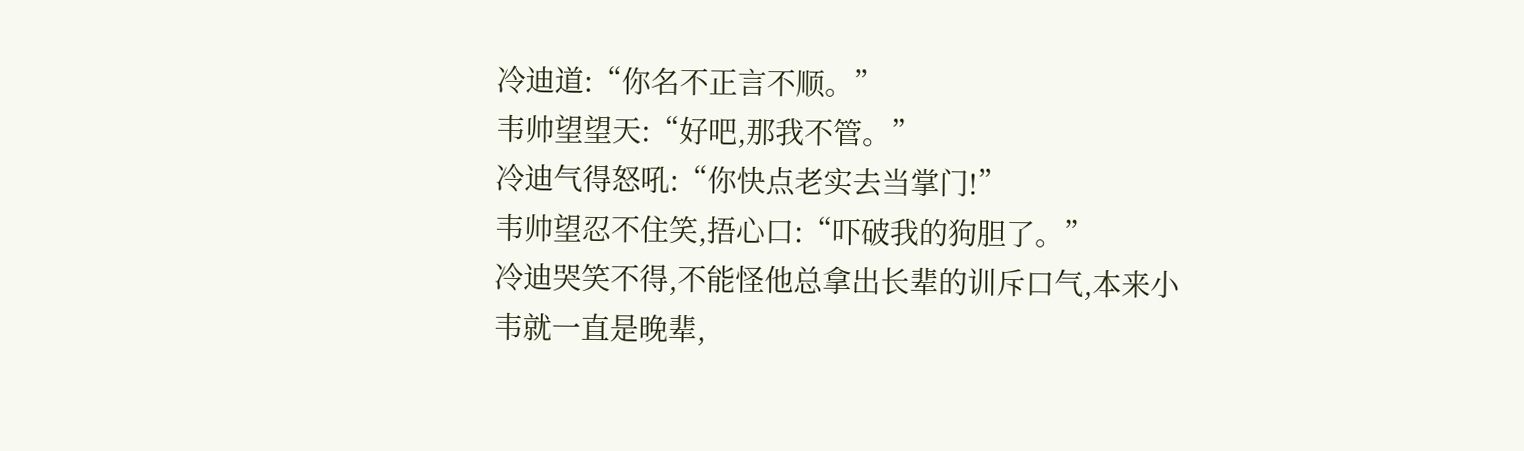冷迪道:“你名不正言不顺。”
韦帅望望天:“好吧,那我不管。”
冷迪气得怒吼:“你快点老实去当掌门!”
韦帅望忍不住笑,捂心口:“吓破我的狗胆了。”
冷迪哭笑不得,不能怪他总拿出长辈的训斥口气,本来小韦就一直是晚辈,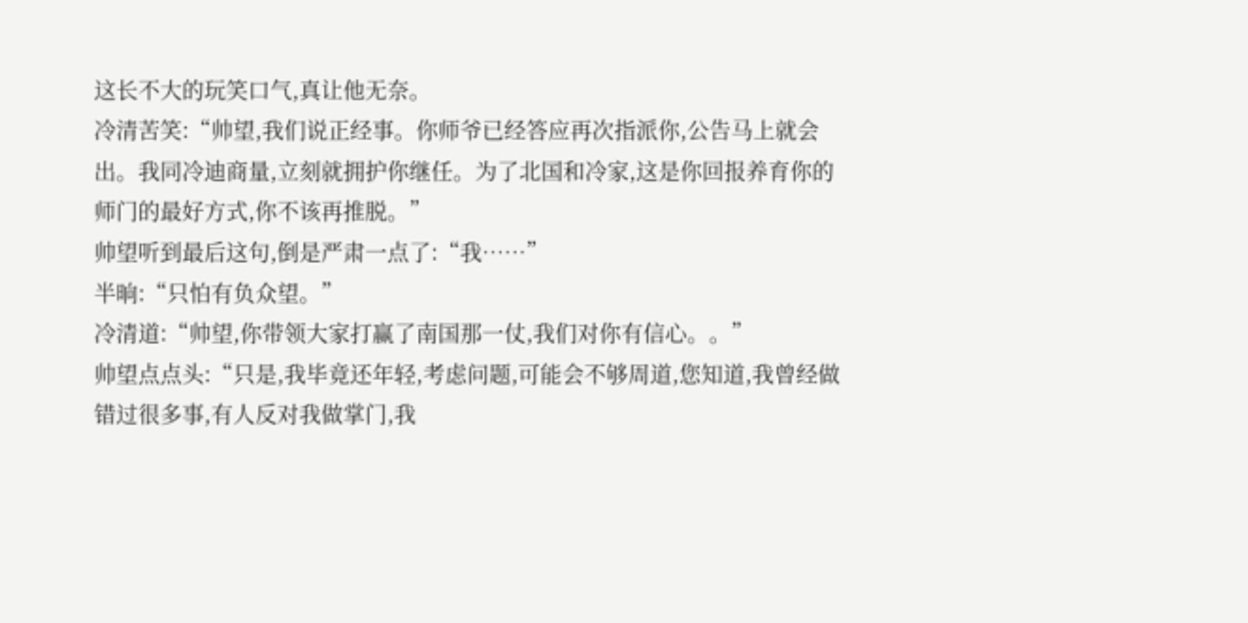这长不大的玩笑口气,真让他无奈。
冷清苦笑:“帅望,我们说正经事。你师爷已经答应再次指派你,公告马上就会出。我同冷迪商量,立刻就拥护你继任。为了北国和冷家,这是你回报养育你的师门的最好方式,你不该再推脱。”
帅望听到最后这句,倒是严肃一点了:“我……”
半晌:“只怕有负众望。”
冷清道:“帅望,你带领大家打赢了南国那一仗,我们对你有信心。。”
帅望点点头:“只是,我毕竟还年轻,考虑问题,可能会不够周道,您知道,我曾经做错过很多事,有人反对我做掌门,我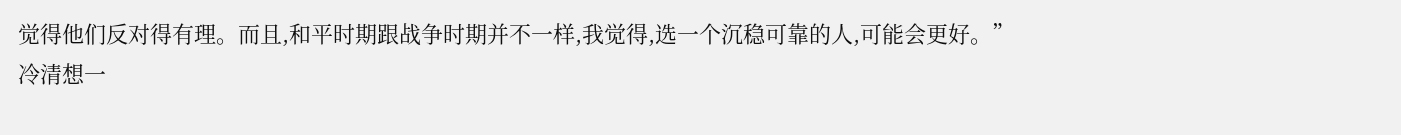觉得他们反对得有理。而且,和平时期跟战争时期并不一样,我觉得,选一个沉稳可靠的人,可能会更好。”
冷清想一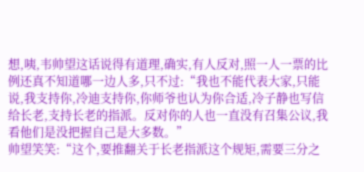想,咦,韦帅望这话说得有道理,确实,有人反对,照一人一票的比例还真不知道哪一边人多,只不过:“我也不能代表大家,只能说,我支持你,冷迪支持你,你师爷也认为你合适,冷子静也写信给长老,支持长老的指派。反对你的人也一直没有召集公议,我看他们是没把握自己是大多数。”
帅望笑笑:“这个,要推翻关于长老指派这个规矩,需要三分之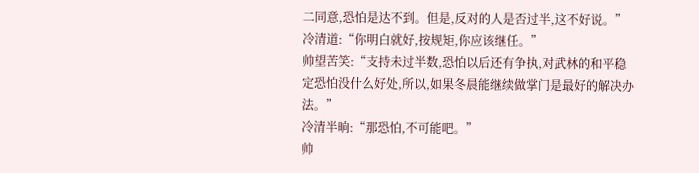二同意,恐怕是达不到。但是,反对的人是否过半,这不好说。”
冷清道:“你明白就好,按规矩,你应该继任。”
帅望苦笑:“支持未过半数,恐怕以后还有争执,对武林的和平稳定恐怕没什么好处,所以,如果冬晨能继续做掌门是最好的解决办法。”
冷清半晌:“那恐怕,不可能吧。”
帅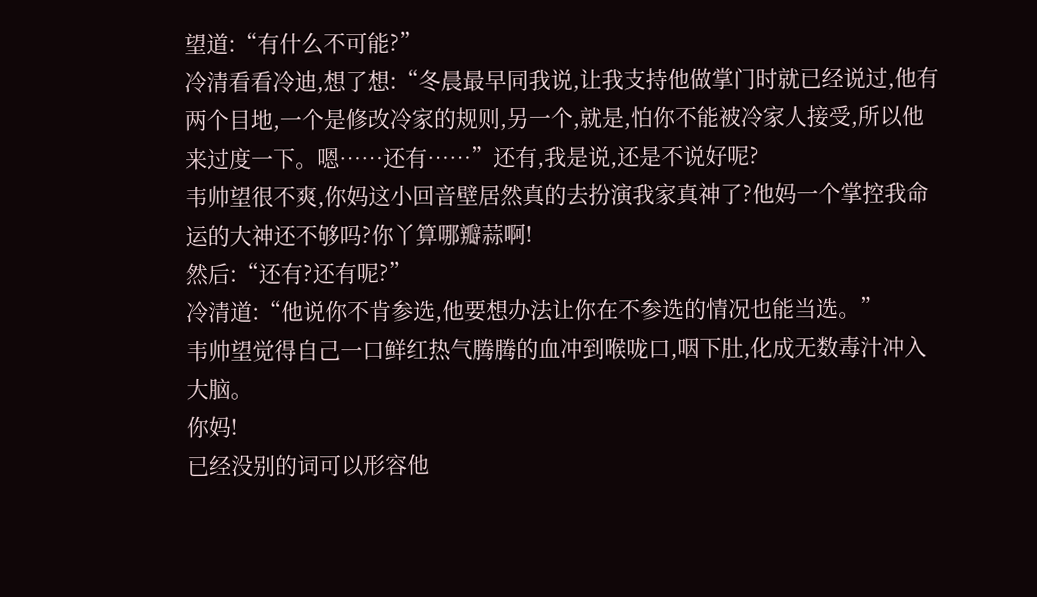望道:“有什么不可能?”
冷清看看冷迪,想了想:“冬晨最早同我说,让我支持他做掌门时就已经说过,他有两个目地,一个是修改冷家的规则,另一个,就是,怕你不能被冷家人接受,所以他来过度一下。嗯……还有……”还有,我是说,还是不说好呢?
韦帅望很不爽,你妈这小回音壁居然真的去扮演我家真神了?他妈一个掌控我命运的大神还不够吗?你丫算哪瓣蒜啊!
然后:“还有?还有呢?”
冷清道:“他说你不肯参选,他要想办法让你在不参选的情况也能当选。”
韦帅望觉得自己一口鲜红热气腾腾的血冲到喉咙口,咽下肚,化成无数毒汁冲入大脑。
你妈!
已经没别的词可以形容他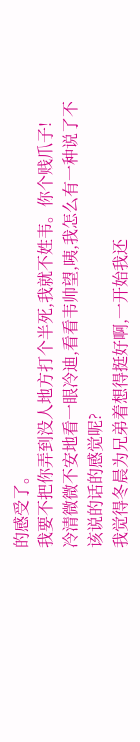的感受了。
我要不把你弄到没人地方打个半死,我就不姓韦。你个贱爪子!
冷清微微不安地看一眼冷迪,看看韦帅望,咦,我怎么有一种说了不该说的话的感觉呢?
我觉得冬晨为兄弟着想得挺好啊,一开始我还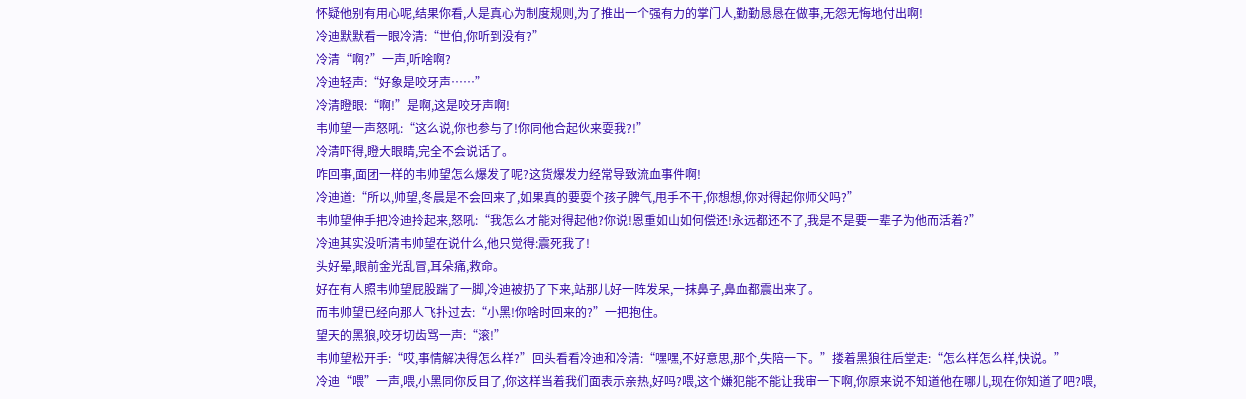怀疑他别有用心呢,结果你看,人是真心为制度规则,为了推出一个强有力的掌门人,勤勤恳恳在做事,无怨无悔地付出啊!
冷迪默默看一眼冷清:“世伯,你听到没有?”
冷清“啊?”一声,听啥啊?
冷迪轻声:“好象是咬牙声……”
冷清瞪眼:“啊!”是啊,这是咬牙声啊!
韦帅望一声怒吼:“这么说,你也参与了!你同他合起伙来耍我?!”
冷清吓得,瞪大眼睛,完全不会说话了。
咋回事,面团一样的韦帅望怎么爆发了呢?这货爆发力经常导致流血事件啊!
冷迪道:“所以,帅望,冬晨是不会回来了,如果真的要耍个孩子脾气,甩手不干,你想想,你对得起你师父吗?”
韦帅望伸手把冷迪拎起来,怒吼:“我怎么才能对得起他?你说!恩重如山如何偿还!永远都还不了,我是不是要一辈子为他而活着?”
冷迪其实没听清韦帅望在说什么,他只觉得:震死我了!
头好晕,眼前金光乱冒,耳朵痛,救命。
好在有人照韦帅望屁股踹了一脚,冷迪被扔了下来,站那儿好一阵发呆,一抹鼻子,鼻血都震出来了。
而韦帅望已经向那人飞扑过去:“小黑!你啥时回来的?”一把抱住。
望天的黑狼,咬牙切齿骂一声:“滚!”
韦帅望松开手:“哎,事情解决得怎么样?”回头看看冷迪和冷清:“嘿嘿,不好意思,那个,失陪一下。”搂着黑狼往后堂走:“怎么样怎么样,快说。”
冷迪“喂”一声,喂,小黑同你反目了,你这样当着我们面表示亲热,好吗?喂,这个嫌犯能不能让我审一下啊,你原来说不知道他在哪儿,现在你知道了吧?喂,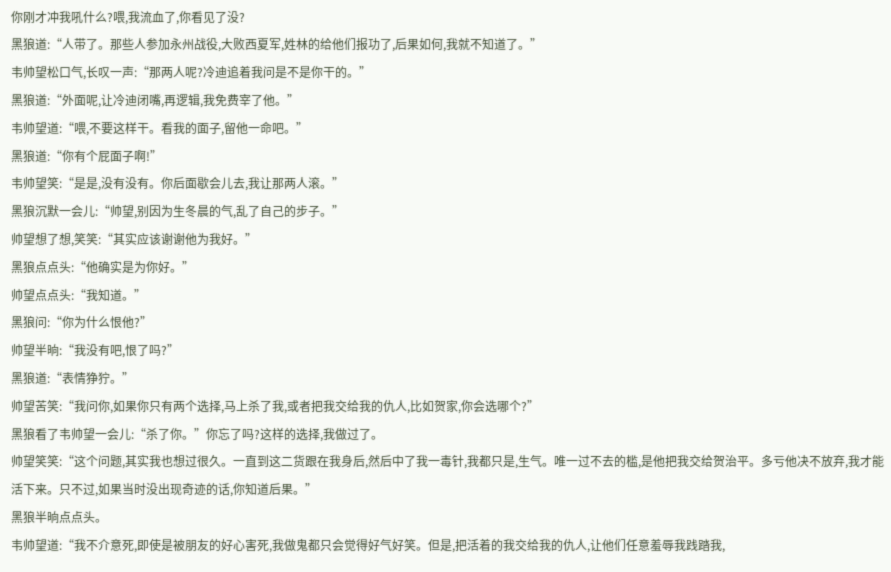你刚才冲我吼什么?喂,我流血了,你看见了没?
黑狼道:“人带了。那些人参加永州战役,大败西夏军,姓林的给他们报功了,后果如何,我就不知道了。”
韦帅望松口气,长叹一声:“那两人呢?冷迪追着我问是不是你干的。”
黑狼道:“外面呢,让冷迪闭嘴,再逻辑,我免费宰了他。”
韦帅望道:“喂,不要这样干。看我的面子,留他一命吧。”
黑狼道:“你有个屁面子啊!”
韦帅望笑:“是是,没有没有。你后面歇会儿去,我让那两人滚。”
黑狼沉默一会儿:“帅望,别因为生冬晨的气,乱了自己的步子。”
帅望想了想,笑笑:“其实应该谢谢他为我好。”
黑狼点点头:“他确实是为你好。”
帅望点点头:“我知道。”
黑狼问:“你为什么恨他?”
帅望半晌:“我没有吧,恨了吗?”
黑狼道:“表情狰狞。”
帅望苦笑:“我问你,如果你只有两个选择,马上杀了我,或者把我交给我的仇人,比如贺家,你会选哪个?”
黑狼看了韦帅望一会儿:“杀了你。”你忘了吗?这样的选择,我做过了。
帅望笑笑:“这个问题,其实我也想过很久。一直到这二货跟在我身后,然后中了我一毒针,我都只是,生气。唯一过不去的槛,是他把我交给贺治平。多亏他决不放弃,我才能活下来。只不过,如果当时没出现奇迹的话,你知道后果。”
黑狼半晌点点头。
韦帅望道:“我不介意死,即使是被朋友的好心害死,我做鬼都只会觉得好气好笑。但是,把活着的我交给我的仇人,让他们任意羞辱我践踏我,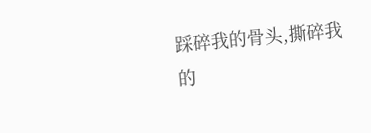踩碎我的骨头,撕碎我的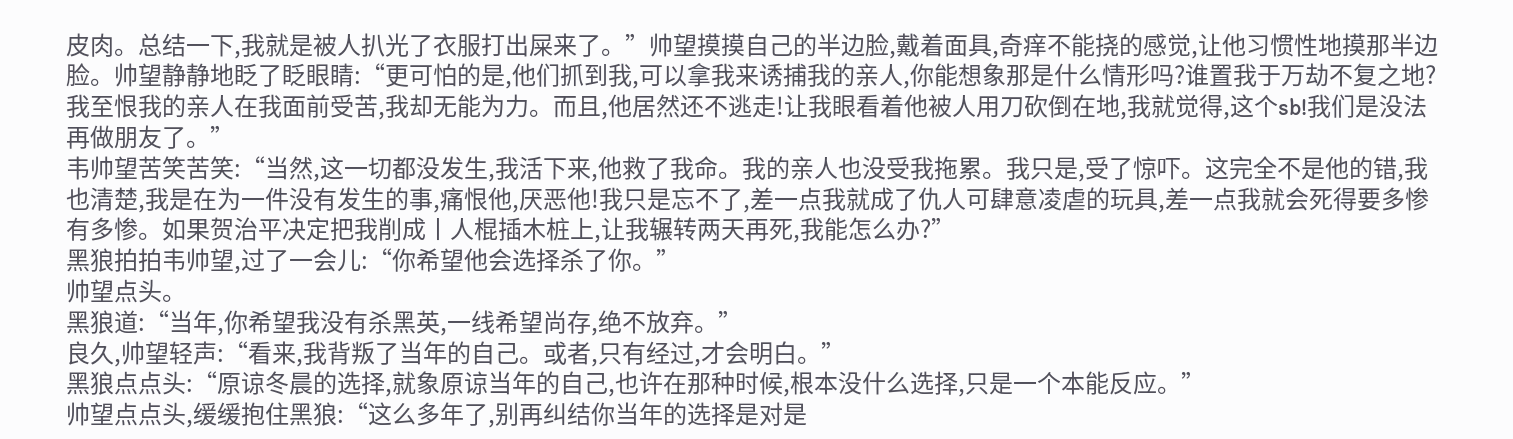皮肉。总结一下,我就是被人扒光了衣服打出屎来了。”帅望摸摸自己的半边脸,戴着面具,奇痒不能挠的感觉,让他习惯性地摸那半边脸。帅望静静地眨了眨眼睛:“更可怕的是,他们抓到我,可以拿我来诱捕我的亲人,你能想象那是什么情形吗?谁置我于万劫不复之地?我至恨我的亲人在我面前受苦,我却无能为力。而且,他居然还不逃走!让我眼看着他被人用刀砍倒在地,我就觉得,这个sb!我们是没法再做朋友了。”
韦帅望苦笑苦笑:“当然,这一切都没发生,我活下来,他救了我命。我的亲人也没受我拖累。我只是,受了惊吓。这完全不是他的错,我也清楚,我是在为一件没有发生的事,痛恨他,厌恶他!我只是忘不了,差一点我就成了仇人可肆意凌虐的玩具,差一点我就会死得要多惨有多惨。如果贺治平决定把我削成丨人棍插木桩上,让我辗转两天再死,我能怎么办?”
黑狼拍拍韦帅望,过了一会儿:“你希望他会选择杀了你。”
帅望点头。
黑狼道:“当年,你希望我没有杀黑英,一线希望尚存,绝不放弃。”
良久,帅望轻声:“看来,我背叛了当年的自己。或者,只有经过,才会明白。”
黑狼点点头:“原谅冬晨的选择,就象原谅当年的自己,也许在那种时候,根本没什么选择,只是一个本能反应。”
帅望点点头,缓缓抱住黑狼:“这么多年了,别再纠结你当年的选择是对是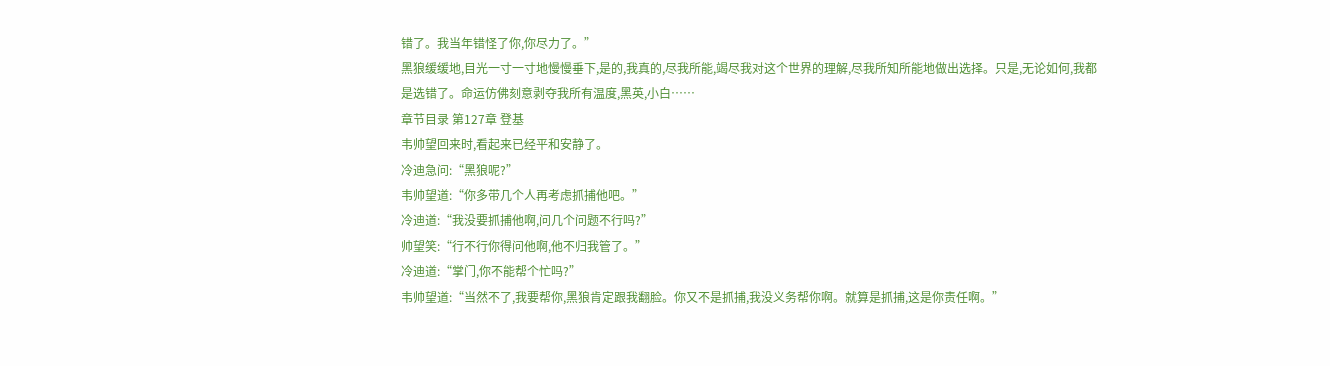错了。我当年错怪了你,你尽力了。”
黑狼缓缓地,目光一寸一寸地慢慢垂下,是的,我真的,尽我所能,竭尽我对这个世界的理解,尽我所知所能地做出选择。只是,无论如何,我都是选错了。命运仿佛刻意剥夺我所有温度,黑英,小白……
章节目录 第127章 登基
韦帅望回来时,看起来已经平和安静了。
冷迪急问:“黑狼呢?”
韦帅望道:“你多带几个人再考虑抓捕他吧。”
冷迪道:“我没要抓捕他啊,问几个问题不行吗?”
帅望笑:“行不行你得问他啊,他不归我管了。”
冷迪道:“掌门,你不能帮个忙吗?”
韦帅望道:“当然不了,我要帮你,黑狼肯定跟我翻脸。你又不是抓捕,我没义务帮你啊。就算是抓捕,这是你责任啊。”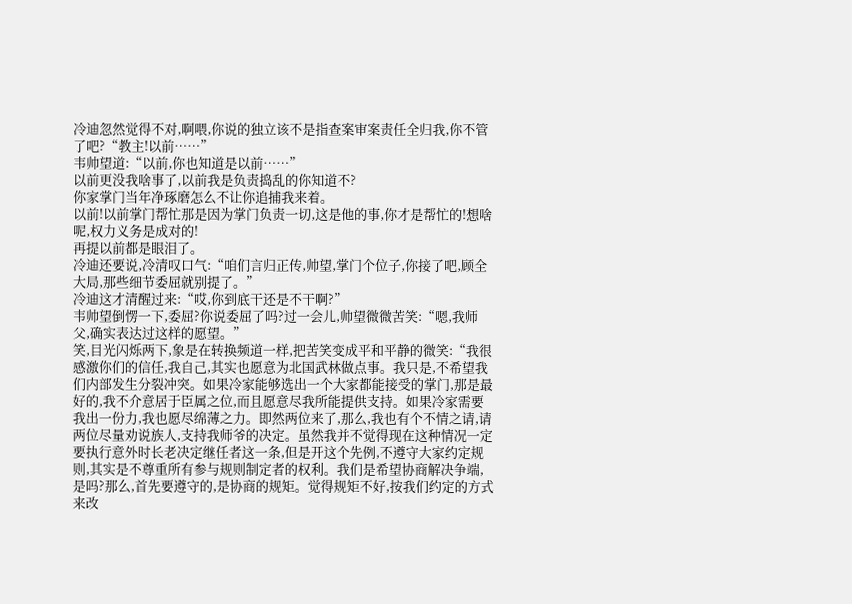冷迪忽然觉得不对,啊喂,你说的独立该不是指查案审案责任全归我,你不管了吧?“教主!以前……”
韦帅望道:“以前,你也知道是以前……”
以前更没我啥事了,以前我是负责捣乱的你知道不?
你家掌门当年净琢磨怎么不让你追捕我来着。
以前!以前掌门帮忙那是因为掌门负责一切,这是他的事,你才是帮忙的!想啥呢,权力义务是成对的!
再提以前都是眼泪了。
冷迪还要说,冷清叹口气:“咱们言归正传,帅望,掌门个位子,你接了吧,顾全大局,那些细节委屈就别提了。”
冷迪这才清醒过来:“哎,你到底干还是不干啊?”
韦帅望倒愣一下,委屈?你说委屈了吗?过一会儿,帅望微微苦笑:“嗯,我师父,确实表达过这样的愿望。”
笑,目光闪烁两下,象是在转换频道一样,把苦笑变成平和平静的微笑:“我很感激你们的信任,我自己,其实也愿意为北国武林做点事。我只是,不希望我们内部发生分裂冲突。如果冷家能够选出一个大家都能接受的掌门,那是最好的,我不介意居于臣属之位,而且愿意尽我所能提供支持。如果冷家需要我出一份力,我也愿尽绵薄之力。即然两位来了,那么,我也有个不情之请,请两位尽量劝说族人,支持我师爷的决定。虽然我并不觉得现在这种情况一定要执行意外时长老决定继任者这一条,但是开这个先例,不遵守大家约定规则,其实是不尊重所有参与规则制定者的权利。我们是希望协商解决争端,是吗?那么,首先要遵守的,是协商的规矩。觉得规矩不好,按我们约定的方式来改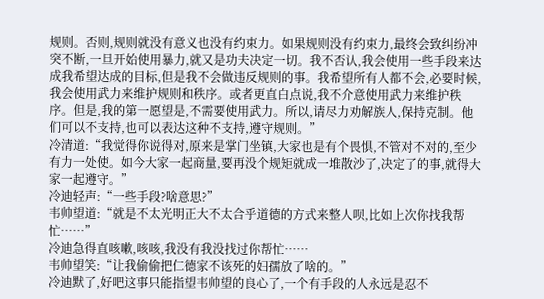规则。否则,规则就没有意义也没有约束力。如果规则没有约束力,最终会致纠纷冲突不断,一旦开始使用暴力,就又是功夫决定一切。我不否认,我会使用一些手段来达成我希望达成的目标,但是我不会做违反规则的事。我希望所有人都不会,必要时候,我会使用武力来维护规则和秩序。或者更直白点说,我不介意使用武力来维护秩序。但是,我的第一愿望是,不需要使用武力。所以,请尽力劝解族人,保持克制。他们可以不支持,也可以表达这种不支持,遵守规则。”
冷清道:“我觉得你说得对,原来是掌门坐镇,大家也是有个畏惧,不管对不对的,至少有力一处使。如今大家一起商量,要再没个规矩就成一堆散沙了,决定了的事,就得大家一起遵守。”
冷迪轻声:“一些手段?啥意思?”
韦帅望道:“就是不太光明正大不太合乎道德的方式来整人呗,比如上次你找我帮忙……”
冷迪急得直咳嗽,咳咳,我没有我没找过你帮忙……
韦帅望笑:“让我偷偷把仁德家不该死的妇孺放了啥的。”
冷迪默了,好吧这事只能指望韦帅望的良心了,一个有手段的人永远是忍不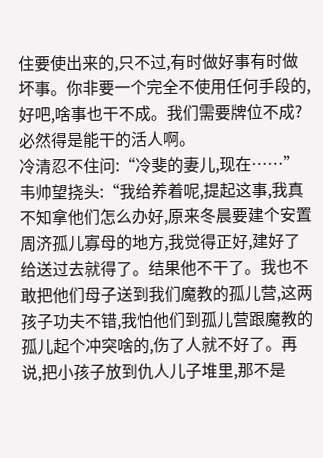住要使出来的,只不过,有时做好事有时做坏事。你非要一个完全不使用任何手段的,好吧,啥事也干不成。我们需要牌位不成?必然得是能干的活人啊。
冷清忍不住问:“冷斐的妻儿,现在……”
韦帅望挠头:“我给养着呢,提起这事,我真不知拿他们怎么办好,原来冬晨要建个安置周济孤儿寡母的地方,我觉得正好,建好了给送过去就得了。结果他不干了。我也不敢把他们母子送到我们魔教的孤儿营,这两孩子功夫不错,我怕他们到孤儿营跟魔教的孤儿起个冲突啥的,伤了人就不好了。再说,把小孩子放到仇人儿子堆里,那不是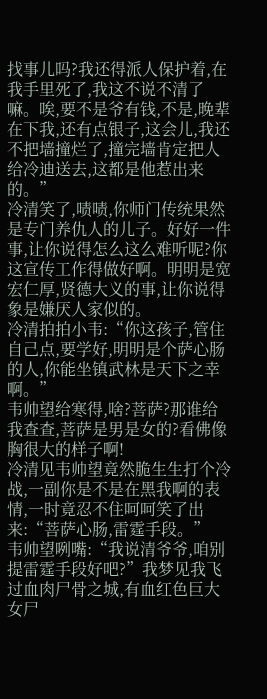找事儿吗?我还得派人保护着,在我手里死了,我这不说不清了嘛。唉,要不是爷有钱,不是,晚辈在下我,还有点银子,这会儿,我还不把墙撞烂了,撞完墙肯定把人给冷迪送去,这都是他惹出来的。”
冷清笑了,啧啧,你师门传统果然是专门养仇人的儿子。好好一件事,让你说得怎么这么难听呢?你这宣传工作得做好啊。明明是宽宏仁厚,贤德大义的事,让你说得象是嫌厌人家似的。
冷清拍拍小韦:“你这孩子,管住自己点,要学好,明明是个萨心肠的人,你能坐镇武林是天下之幸啊。”
韦帅望给寒得,啥?菩萨?那谁给我查查,菩萨是男是女的?看佛像胸很大的样子啊!
冷清见韦帅望竟然脆生生打个冷战,一副你是不是在黑我啊的表情,一时竟忍不住呵呵笑了出来:“菩萨心肠,雷霆手段。”
韦帅望咧嘴:“我说清爷爷,咱别提雷霆手段好吧?”我梦见我飞过血肉尸骨之城,有血红色巨大女尸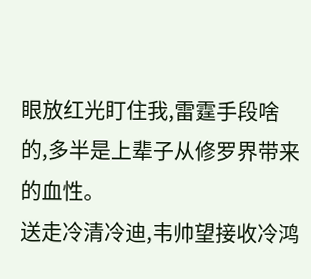眼放红光盯住我,雷霆手段啥的,多半是上辈子从修罗界带来的血性。
送走冷清冷迪,韦帅望接收冷鸿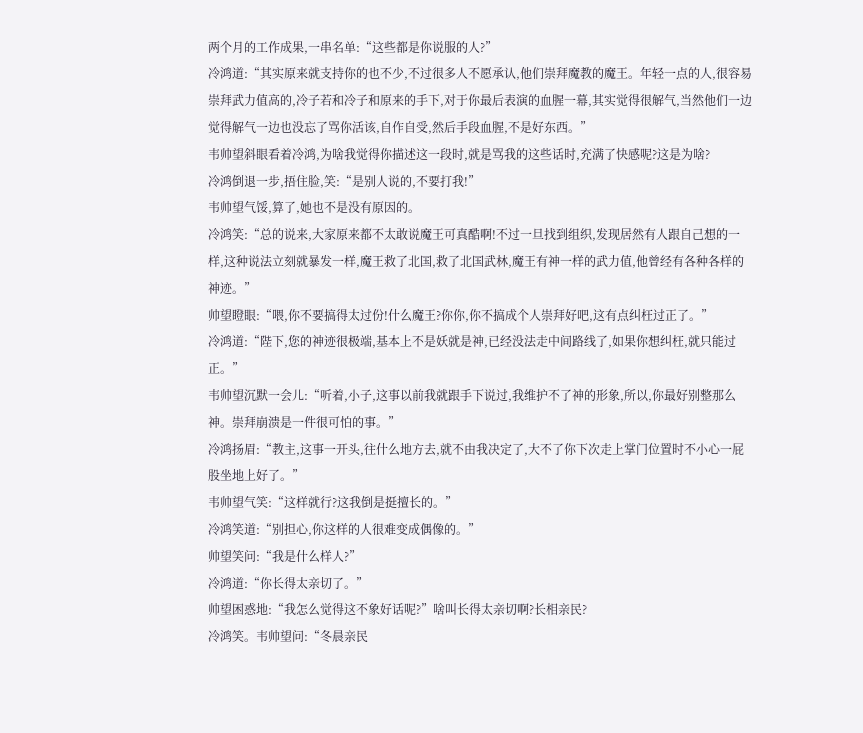两个月的工作成果,一串名单:“这些都是你说服的人?”
冷鸿道:“其实原来就支持你的也不少,不过很多人不愿承认,他们崇拜魔教的魔王。年轻一点的人,很容易崇拜武力值高的,冷子若和冷子和原来的手下,对于你最后表演的血腥一幕,其实觉得很解气,当然他们一边觉得解气一边也没忘了骂你活该,自作自受,然后手段血腥,不是好东西。”
韦帅望斜眼看着冷鸿,为啥我觉得你描述这一段时,就是骂我的这些话时,充满了快感呢?这是为啥?
冷鸿倒退一步,捂住脸,笑:“是别人说的,不要打我!”
韦帅望气馁,算了,她也不是没有原因的。
冷鸿笑:“总的说来,大家原来都不太敢说魔王可真酷啊!不过一旦找到组织,发现居然有人跟自己想的一样,这种说法立刻就暴发一样,魔王救了北国,救了北国武林,魔王有神一样的武力值,他曾经有各种各样的神迹。”
帅望瞪眼:“喂,你不要搞得太过份!什么魔王?你你,你不搞成个人崇拜好吧,这有点纠枉过正了。”
冷鸿道:“陛下,您的神迹很极端,基本上不是妖就是神,已经没法走中间路线了,如果你想纠枉,就只能过正。”
韦帅望沉默一会儿:“听着,小子,这事以前我就跟手下说过,我维护不了神的形象,所以,你最好别整那么神。崇拜崩溃是一件很可怕的事。”
冷鸿扬眉:“教主,这事一开头,往什么地方去,就不由我决定了,大不了你下次走上掌门位置时不小心一屁股坐地上好了。”
韦帅望气笑:“这样就行?这我倒是挺擅长的。”
冷鸿笑道:“别担心,你这样的人很难变成偶像的。”
帅望笑问:“我是什么样人?”
冷鸿道:“你长得太亲切了。”
帅望困惑地:“我怎么觉得这不象好话呢?”啥叫长得太亲切啊?长相亲民?
冷鸿笑。韦帅望问:“冬晨亲民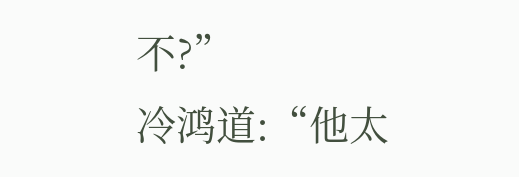不?”
冷鸿道:“他太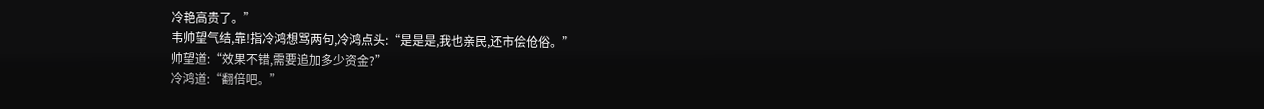冷艳高贵了。”
韦帅望气结,靠!指冷鸿想骂两句,冷鸿点头:“是是是,我也亲民,还市侩伧俗。”
帅望道:“效果不错,需要追加多少资金?”
冷鸿道:“翻倍吧。”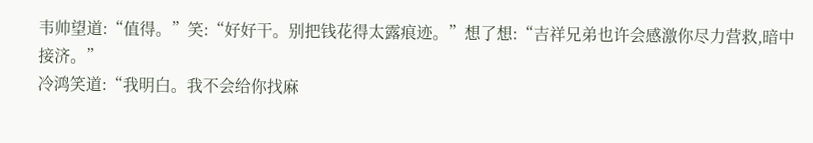韦帅望道:“值得。”笑:“好好干。别把钱花得太露痕迹。”想了想:“吉祥兄弟也许会感激你尽力营救,暗中接济。”
冷鸿笑道:“我明白。我不会给你找麻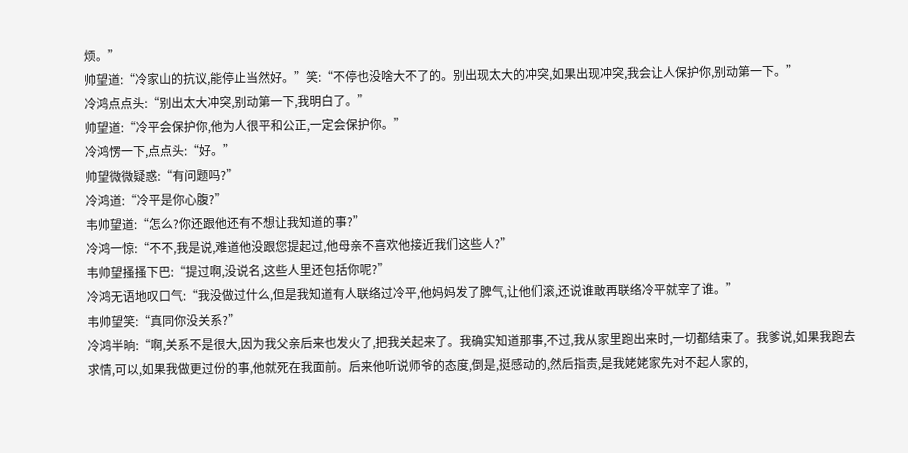烦。”
帅望道:“冷家山的抗议,能停止当然好。”笑:“不停也没啥大不了的。别出现太大的冲突,如果出现冲突,我会让人保护你,别动第一下。”
冷鸿点点头:“别出太大冲突,别动第一下,我明白了。”
帅望道:“冷平会保护你,他为人很平和公正,一定会保护你。”
冷鸿愣一下,点点头:“好。”
帅望微微疑惑:“有问题吗?”
冷鸿道:“冷平是你心腹?”
韦帅望道:“怎么?你还跟他还有不想让我知道的事?”
冷鸿一惊:“不不,我是说,难道他没跟您提起过,他母亲不喜欢他接近我们这些人?”
韦帅望搔搔下巴:“提过啊,没说名,这些人里还包括你呢?”
冷鸿无语地叹口气:“我没做过什么,但是我知道有人联络过冷平,他妈妈发了脾气,让他们滚,还说谁敢再联络冷平就宰了谁。”
韦帅望笑:“真同你没关系?”
冷鸿半晌:“啊,关系不是很大,因为我父亲后来也发火了,把我关起来了。我确实知道那事,不过,我从家里跑出来时,一切都结束了。我爹说,如果我跑去求情,可以,如果我做更过份的事,他就死在我面前。后来他听说师爷的态度,倒是,挺感动的,然后指责,是我姥姥家先对不起人家的,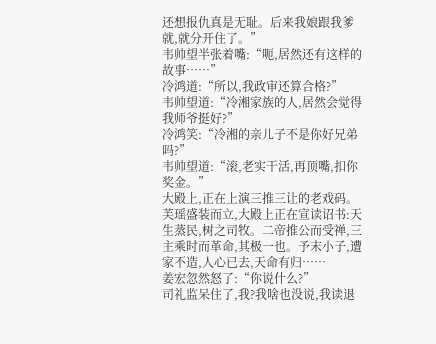还想报仇真是无耻。后来我娘跟我爹就,就分开住了。”
韦帅望半张着嘴:“呃,居然还有这样的故事……”
冷鸿道:“所以,我政审还算合格?”
韦帅望道:“冷湘家族的人,居然会觉得我师爷挺好?”
冷鸿笑:“冷湘的亲儿子不是你好兄弟吗?”
韦帅望道:“滚,老实干活,再顶嘴,扣你奖金。”
大殿上,正在上演三推三让的老戏码。
芙瑶盛装而立,大殿上正在宣读诏书:天生蒸民,树之司牧。二帝推公而受禅,三主乘时而革命,其极一也。予末小子,遭家不造,人心已去,天命有归……
姜宏忽然怒了:“你说什么?”
司礼监呆住了,我?我啥也没说,我读退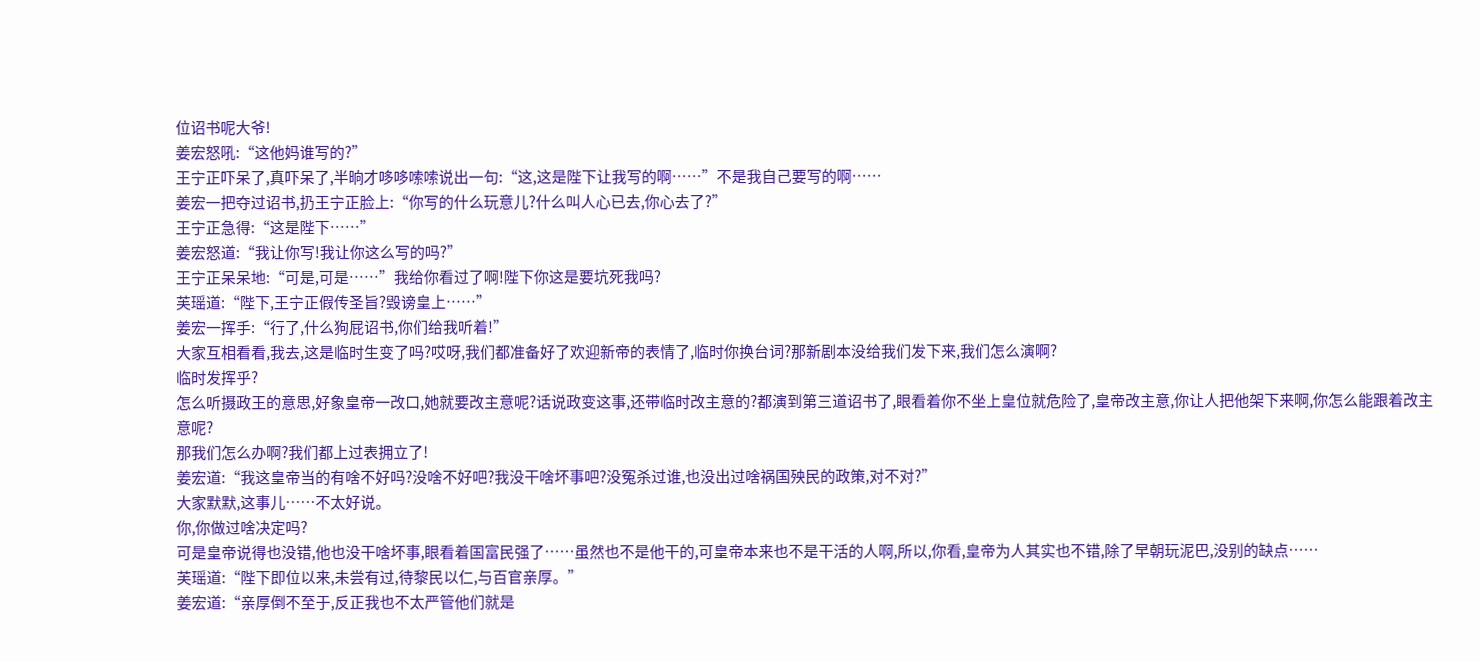位诏书呢大爷!
姜宏怒吼:“这他妈谁写的?”
王宁正吓呆了,真吓呆了,半晌才哆哆嗦嗦说出一句:“这,这是陛下让我写的啊……”不是我自己要写的啊……
姜宏一把夺过诏书,扔王宁正脸上:“你写的什么玩意儿?什么叫人心已去,你心去了?”
王宁正急得:“这是陛下……”
姜宏怒道:“我让你写!我让你这么写的吗?”
王宁正呆呆地:“可是,可是……”我给你看过了啊!陛下你这是要坑死我吗?
芙瑶道:“陛下,王宁正假传圣旨?毁谤皇上……”
姜宏一挥手:“行了,什么狗屁诏书,你们给我听着!”
大家互相看看,我去,这是临时生变了吗?哎呀,我们都准备好了欢迎新帝的表情了,临时你换台词?那新剧本没给我们发下来,我们怎么演啊?
临时发挥乎?
怎么听摄政王的意思,好象皇帝一改口,她就要改主意呢?话说政变这事,还带临时改主意的?都演到第三道诏书了,眼看着你不坐上皇位就危险了,皇帝改主意,你让人把他架下来啊,你怎么能跟着改主意呢?
那我们怎么办啊?我们都上过表拥立了!
姜宏道:“我这皇帝当的有啥不好吗?没啥不好吧?我没干啥坏事吧?没冤杀过谁,也没出过啥祸国殃民的政策,对不对?”
大家默默,这事儿……不太好说。
你,你做过啥决定吗?
可是皇帝说得也没错,他也没干啥坏事,眼看着国富民强了……虽然也不是他干的,可皇帝本来也不是干活的人啊,所以,你看,皇帝为人其实也不错,除了早朝玩泥巴,没别的缺点……
芙瑶道:“陛下即位以来,未尝有过,待黎民以仁,与百官亲厚。”
姜宏道:“亲厚倒不至于,反正我也不太严管他们就是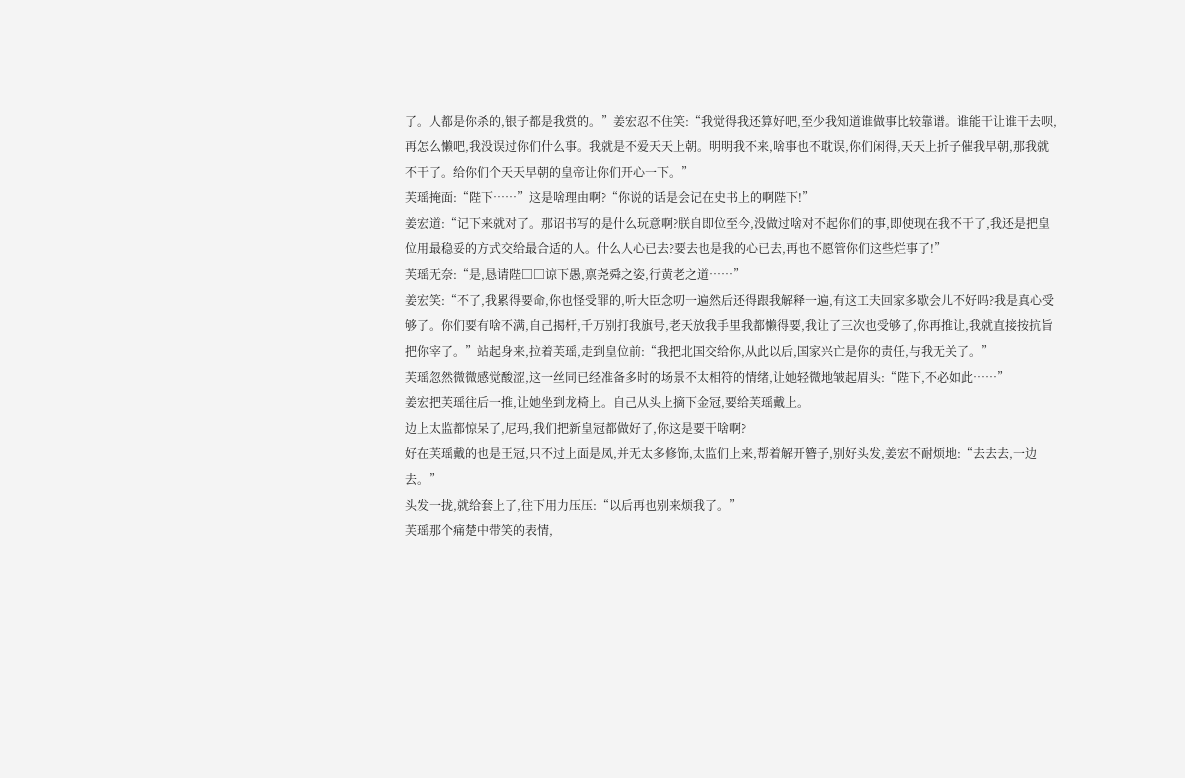了。人都是你杀的,银子都是我赏的。”姜宏忍不住笑:“我觉得我还算好吧,至少我知道谁做事比较靠谱。谁能干让谁干去呗,再怎么懒吧,我没误过你们什么事。我就是不爱天天上朝。明明我不来,啥事也不耽误,你们闲得,天天上折子催我早朝,那我就不干了。给你们个天天早朝的皇帝让你们开心一下。”
芙瑶掩面:“陛下……”这是啥理由啊?“你说的话是会记在史书上的啊陛下!”
姜宏道:“记下来就对了。那诏书写的是什么玩意啊?朕自即位至今,没做过啥对不起你们的事,即使现在我不干了,我还是把皇位用最稳妥的方式交给最合适的人。什么人心已去?要去也是我的心已去,再也不愿管你们这些烂事了!”
芙瑶无奈:“是,恳请陛□□谅下愚,禀尧舜之姿,行黄老之道……”
姜宏笑:“不了,我累得要命,你也怪受罪的,听大臣念叨一遍然后还得跟我解释一遍,有这工夫回家多歇会儿不好吗?我是真心受够了。你们要有啥不满,自己揭杆,千万别打我旗号,老天放我手里我都懒得要,我让了三次也受够了,你再推让,我就直接按抗旨把你宰了。”站起身来,拉着芙瑶,走到皇位前:“我把北国交给你,从此以后,国家兴亡是你的责任,与我无关了。”
芙瑶忽然微微感觉酸涩,这一丝同已经准备多时的场景不太相符的情绪,让她轻微地皱起眉头:“陛下,不必如此……”
姜宏把芙瑶往后一推,让她坐到龙椅上。自己从头上摘下金冠,要给芙瑶戴上。
边上太监都惊呆了,尼玛,我们把新皇冠都做好了,你这是要干啥啊?
好在芙瑶戴的也是王冠,只不过上面是凤,并无太多修饰,太监们上来,帮着解开簪子,别好头发,姜宏不耐烦地:“去去去,一边去。”
头发一拢,就给套上了,往下用力压压:“以后再也别来烦我了。”
芙瑶那个痛楚中带笑的表情,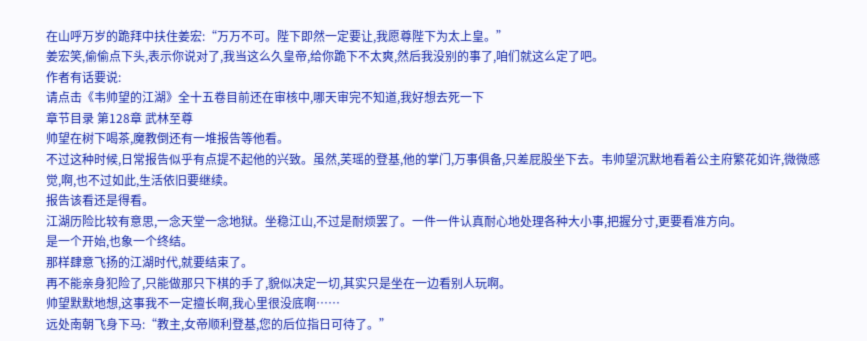在山呼万岁的跪拜中扶住姜宏:“万万不可。陛下即然一定要让,我愿尊陛下为太上皇。”
姜宏笑,偷偷点下头,表示你说对了,我当这么久皇帝,给你跪下不太爽,然后我没别的事了,咱们就这么定了吧。
作者有话要说:
请点击《韦帅望的江湖》全十五卷目前还在审核中,哪天审完不知道,我好想去死一下
章节目录 第128章 武林至尊
帅望在树下喝茶,魔教倒还有一堆报告等他看。
不过这种时候,日常报告似乎有点提不起他的兴致。虽然,芙瑶的登基,他的掌门,万事俱备,只差屁股坐下去。韦帅望沉默地看着公主府繁花如许,微微感觉,啊,也不过如此,生活依旧要继续。
报告该看还是得看。
江湖历险比较有意思,一念天堂一念地狱。坐稳江山,不过是耐烦罢了。一件一件认真耐心地处理各种大小事,把握分寸,更要看准方向。
是一个开始,也象一个终结。
那样肆意飞扬的江湖时代,就要结束了。
再不能亲身犯险了,只能做那只下棋的手了,貌似决定一切,其实只是坐在一边看别人玩啊。
帅望默默地想,这事我不一定擅长啊,我心里很没底啊……
远处南朝飞身下马:“教主,女帝顺利登基,您的后位指日可待了。”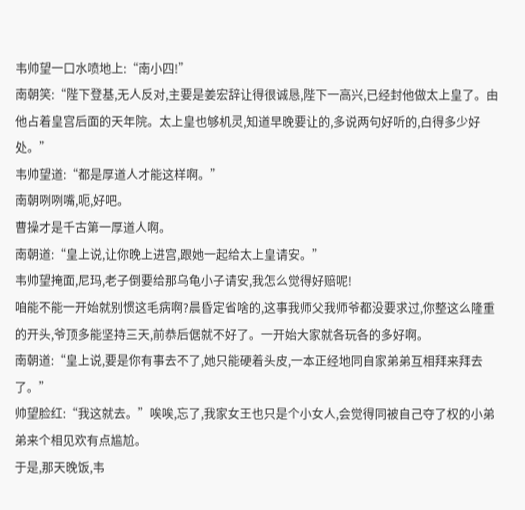韦帅望一口水喷地上:“南小四!”
南朝笑:“陛下登基,无人反对,主要是姜宏辞让得很诚恳,陛下一高兴,已经封他做太上皇了。由他占着皇宫后面的天年院。太上皇也够机灵,知道早晚要让的,多说两句好听的,白得多少好处。”
韦帅望道:“都是厚道人才能这样啊。”
南朝咧咧嘴,呃,好吧。
曹操才是千古第一厚道人啊。
南朝道:“皇上说,让你晚上进宫,跟她一起给太上皇请安。”
韦帅望掩面,尼玛,老子倒要给那乌龟小子请安,我怎么觉得好赔呢!
咱能不能一开始就别惯这毛病啊?晨昏定省啥的,这事我师父我师爷都没要求过,你整这么隆重的开头,爷顶多能坚持三天,前恭后倨就不好了。一开始大家就各玩各的多好啊。
南朝道:“皇上说,要是你有事去不了,她只能硬着头皮,一本正经地同自家弟弟互相拜来拜去了。”
帅望脸红:“我这就去。”唉唉,忘了,我家女王也只是个小女人,会觉得同被自己夺了权的小弟弟来个相见欢有点尴尬。
于是,那天晚饭,韦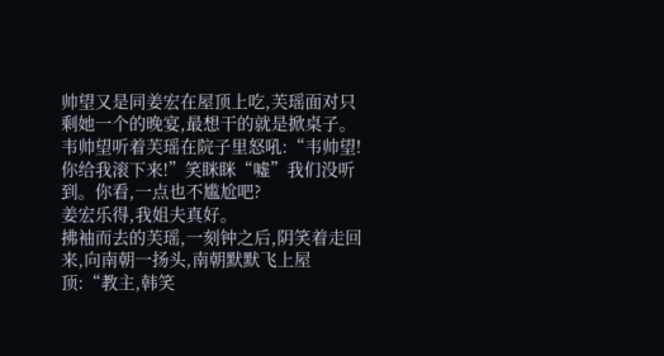帅望又是同姜宏在屋顶上吃,芙瑶面对只剩她一个的晚宴,最想干的就是掀桌子。
韦帅望听着芙瑶在院子里怒吼:“韦帅望!你给我滚下来!”笑眯眯“嘘”我们没听到。你看,一点也不尴尬吧?
姜宏乐得,我姐夫真好。
拂袖而去的芙瑶,一刻钟之后,阴笑着走回来,向南朝一扬头,南朝默默飞上屋顶:“教主,韩笑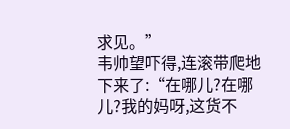求见。”
韦帅望吓得,连滚带爬地下来了:“在哪儿?在哪儿?我的妈呀,这货不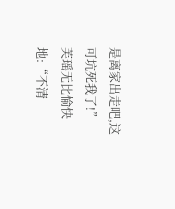是离家出走吧,这可坑死我了!”
芙瑶无比愉快地:“不清